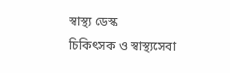স্বাস্থ্য ডেস্ক
চিকিৎসক ও স্বাস্থ্যসেবা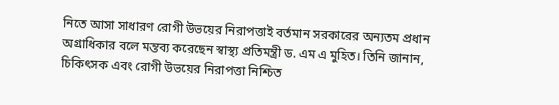নিতে আসা সাধারণ রোগী উভয়ের নিরাপত্তাই বর্তমান সরকারের অন্যতম প্রধান অগ্রাধিকার বলে মন্তব্য করেছেন স্বাস্থ্য প্রতিমন্ত্রী ড. এম এ মুহিত। তিনি জানান, চিকিৎসক এবং রোগী উভয়ের নিরাপত্তা নিশ্চিত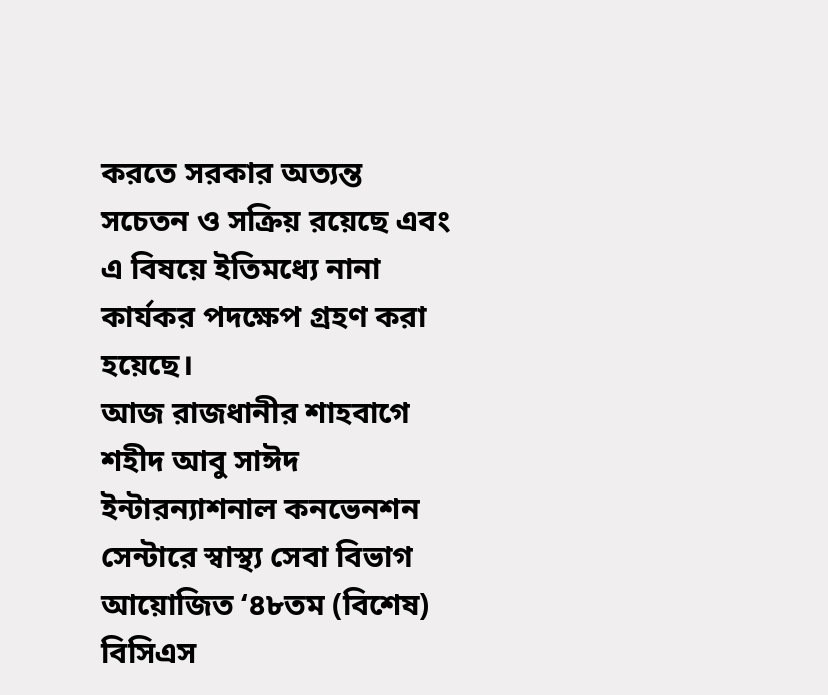করতে সরকার অত্যন্ত সচেতন ও সক্রিয় রয়েছে এবং এ বিষয়ে ইতিমধ্যে নানা কার্যকর পদক্ষেপ গ্রহণ করা হয়েছে।
আজ রাজধানীর শাহবাগে শহীদ আবু সাঈদ ইন্টারন্যাশনাল কনভেনশন সেন্টারে স্বাস্থ্য সেবা বিভাগ আয়োজিত ‘৪৮তম (বিশেষ) বিসিএস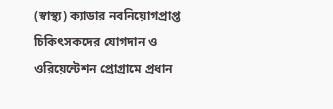(স্বাস্থ্য) ক্যাডার নবনিয়োগপ্রাপ্ত চিকিৎসকদের যোগদান ও ওরিয়েন্টেশন প্রোগ্রামে প্রধান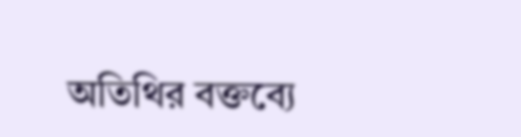অতিথির বক্তব্যে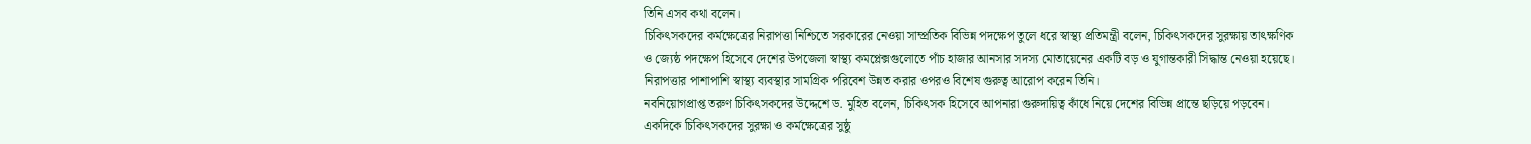তিনি এসব কথা বলেন।
চিকিৎসকদের কর্মক্ষেত্রের নিরাপত্তা নিশ্চিতে সরকারের নেওয়া সাম্প্রতিক বিভিন্ন পদক্ষেপ তুলে ধরে স্বাস্থ্য প্রতিমন্ত্রী বলেন, চিকিৎসকদের সুরক্ষায় তাৎক্ষণিক ও জ্যেষ্ঠ পদক্ষেপ হিসেবে দেশের উপজেলা স্বাস্থ্য কমপ্লেক্সগুলোতে পাঁচ হাজার আনসার সদস্য মোতায়েনের একটি বড় ও যুগান্তকারী সিদ্ধান্ত নেওয়া হয়েছে। নিরাপত্তার পাশাপাশি স্বাস্থ্য ব্যবস্থার সামগ্রিক পরিবেশ উন্নত করার ওপরও বিশেষ গুরুত্ব আরোপ করেন তিনি।
নবনিয়োগপ্রাপ্ত তরুণ চিকিৎসকদের উদ্দেশে ড. মুহিত বলেন, চিকিৎসক হিসেবে আপনারা গুরুদায়িত্ব কাঁধে নিয়ে দেশের বিভিন্ন প্রান্তে ছড়িয়ে পড়বেন। একদিকে চিকিৎসকদের সুরক্ষা ও কর্মক্ষেত্রের সুষ্ঠু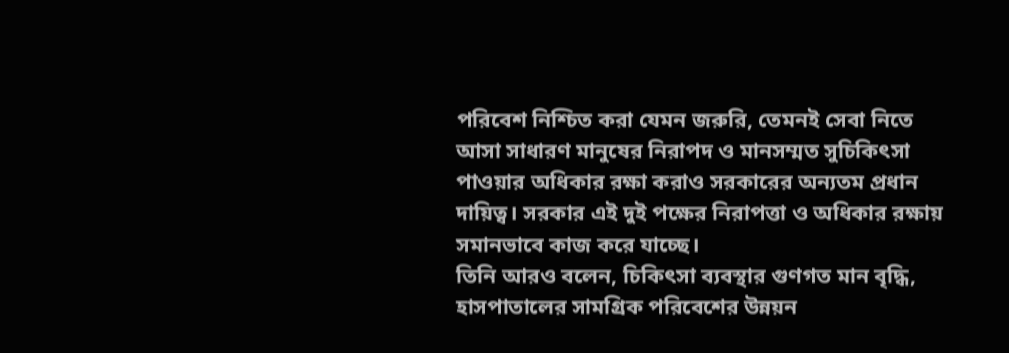পরিবেশ নিশ্চিত করা যেমন জরুরি, তেমনই সেবা নিতে আসা সাধারণ মানুষের নিরাপদ ও মানসম্মত সুচিকিৎসা পাওয়ার অধিকার রক্ষা করাও সরকারের অন্যতম প্রধান দায়িত্ব। সরকার এই দুই পক্ষের নিরাপত্তা ও অধিকার রক্ষায় সমানভাবে কাজ করে যাচ্ছে।
তিনি আরও বলেন, চিকিৎসা ব্যবস্থার গুণগত মান বৃদ্ধি, হাসপাতালের সামগ্রিক পরিবেশের উন্নয়ন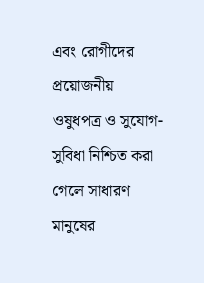এবং রোগীদের প্রয়োজনীয় ওষুধপত্র ও সুযোগ-সুবিধা নিশ্চিত করা গেলে সাধারণ মানুষের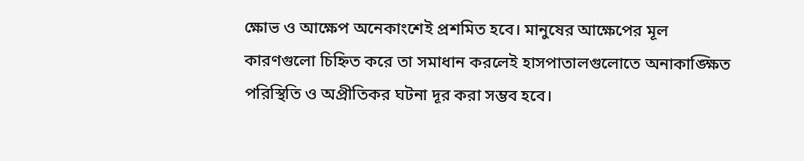ক্ষোভ ও আক্ষেপ অনেকাংশেই প্রশমিত হবে। মানুষের আক্ষেপের মূল কারণগুলো চিহ্নিত করে তা সমাধান করলেই হাসপাতালগুলোতে অনাকাঙ্ক্ষিত পরিস্থিতি ও অপ্রীতিকর ঘটনা দূর করা সম্ভব হবে।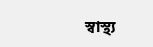স্বাস্থ্য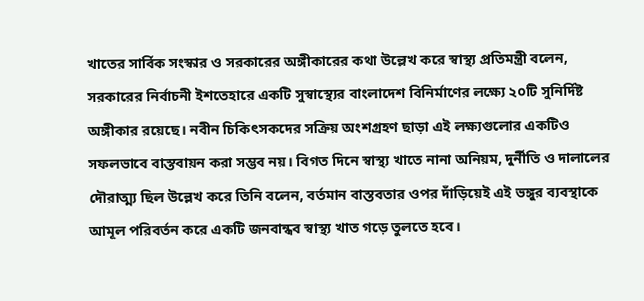খাতের সার্বিক সংস্কার ও সরকারের অঙ্গীকারের কথা উল্লেখ করে স্বাস্থ্য প্রতিমন্ত্রী বলেন, সরকারের নির্বাচনী ইশতেহারে একটি সুস্বাস্থ্যের বাংলাদেশ বিনির্মাণের লক্ষ্যে ২০টি সুনির্দিষ্ট অঙ্গীকার রয়েছে। নবীন চিকিৎসকদের সক্রিয় অংশগ্রহণ ছাড়া এই লক্ষ্যগুলোর একটিও সফলভাবে বাস্তবায়ন করা সম্ভব নয়। বিগত দিনে স্বাস্থ্য খাতে নানা অনিয়ম, দুর্নীতি ও দালালের দৌরাত্ম্য ছিল উল্লেখ করে তিনি বলেন, বর্তমান বাস্তবতার ওপর দাঁড়িয়েই এই ভঙ্গুর ব্যবস্থাকে আমূল পরিবর্তন করে একটি জনবান্ধব স্বাস্থ্য খাত গড়ে তুলতে হবে।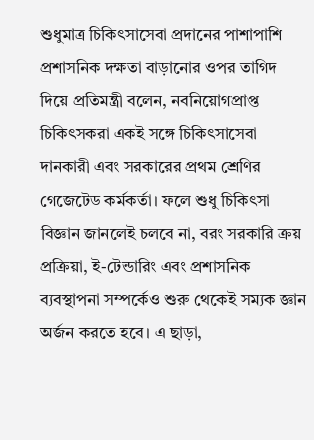শুধুমাত্র চিকিৎসাসেবা প্রদানের পাশাপাশি প্রশাসনিক দক্ষতা বাড়ানোর ওপর তাগিদ দিয়ে প্রতিমন্ত্রী বলেন, নবনিয়োগপ্রাপ্ত চিকিৎসকরা একই সঙ্গে চিকিৎসাসেবা দানকারী এবং সরকারের প্রথম শ্রেণির গেজেটেড কর্মকর্তা। ফলে শুধু চিকিৎসা বিজ্ঞান জানলেই চলবে না, বরং সরকারি ক্রয় প্রক্রিয়া, ই-টেন্ডারিং এবং প্রশাসনিক ব্যবস্থাপনা সম্পর্কেও শুরু থেকেই সম্যক জ্ঞান অর্জন করতে হবে। এ ছাড়া,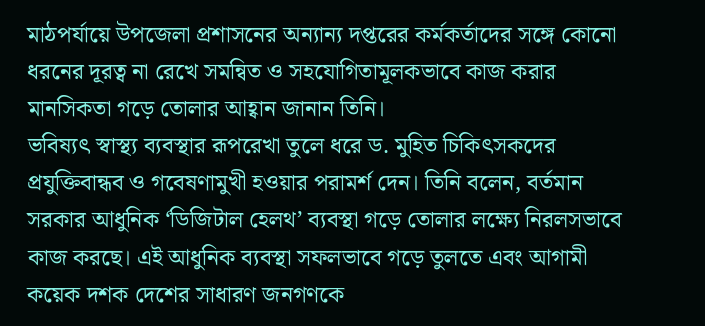মাঠপর্যায়ে উপজেলা প্রশাসনের অন্যান্য দপ্তরের কর্মকর্তাদের সঙ্গে কোনো ধরনের দূরত্ব না রেখে সমন্বিত ও সহযোগিতামূলকভাবে কাজ করার মানসিকতা গড়ে তোলার আহ্বান জানান তিনি।
ভবিষ্যৎ স্বাস্থ্য ব্যবস্থার রূপরেখা তুলে ধরে ড. মুহিত চিকিৎসকদের প্রযুক্তিবান্ধব ও গবেষণামুখী হওয়ার পরামর্শ দেন। তিনি বলেন, বর্তমান সরকার আধুনিক ‘ডিজিটাল হেলথ’ ব্যবস্থা গড়ে তোলার লক্ষ্যে নিরলসভাবে কাজ করছে। এই আধুনিক ব্যবস্থা সফলভাবে গড়ে তুলতে এবং আগামী কয়েক দশক দেশের সাধারণ জনগণকে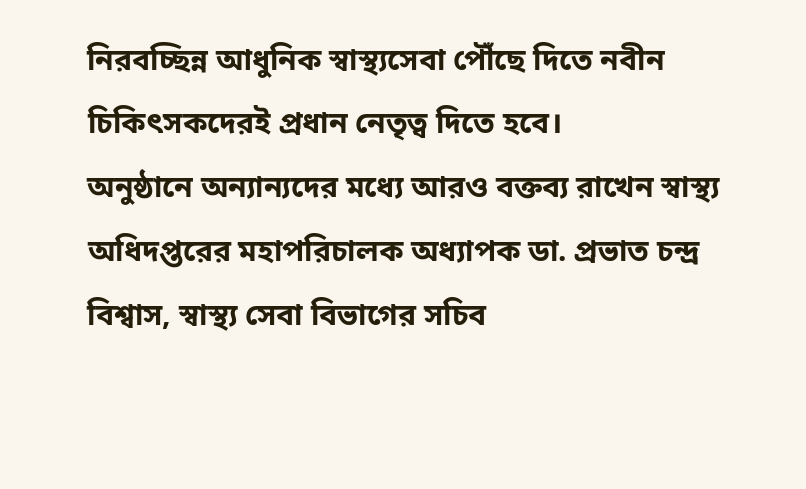নিরবচ্ছিন্ন আধুনিক স্বাস্থ্যসেবা পৌঁছে দিতে নবীন চিকিৎসকদেরই প্রধান নেতৃত্ব দিতে হবে।
অনুষ্ঠানে অন্যান্যদের মধ্যে আরও বক্তব্য রাখেন স্বাস্থ্য অধিদপ্তরের মহাপরিচালক অধ্যাপক ডা. প্রভাত চন্দ্র বিশ্বাস, স্বাস্থ্য সেবা বিভাগের সচিব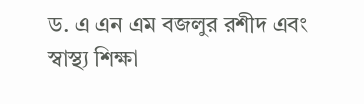ড. এ এন এম বজলুর রশীদ এবং স্বাস্থ্য শিক্ষা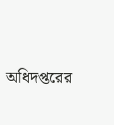অধিদপ্তরের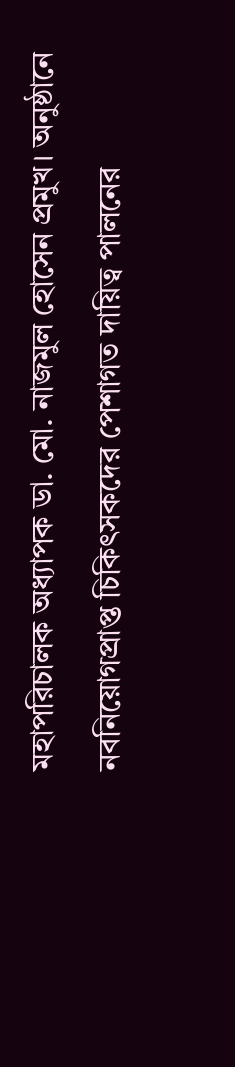মহাপরিচালক অধ্যাপক ডা. মো. নাজমুল হোসেন প্রমুখ। অনুষ্ঠানে নবনিয়োগপ্রাপ্ত চিকিৎসকদের পেশাগত দায়িত্ব পালনের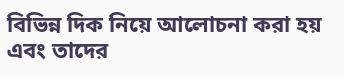বিভিন্ন দিক নিয়ে আলোচনা করা হয় এবং তাদের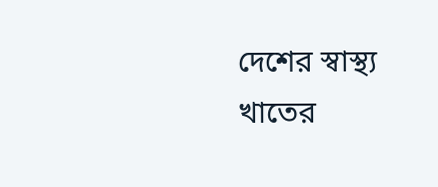দেশের স্বাস্থ্য খাতের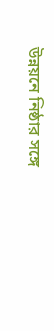উন্নয়নে নিষ্ঠার সঙ্গে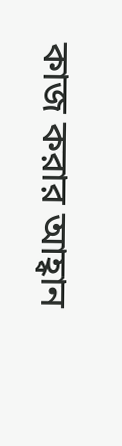কাজ করার আহ্বান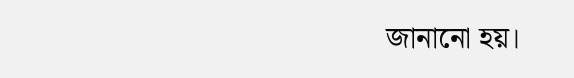জানানো হয়।